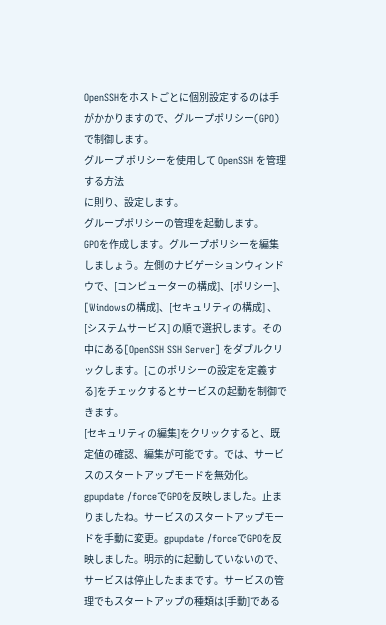OpenSSHをホストごとに個別設定するのは手がかかりますので、グループポリシー(GPO)で制御します。
グループ ポリシーを使用して OpenSSH を管理する方法
に則り、設定します。
グループポリシーの管理を起動します。
GPOを作成します。グループポリシーを編集しましょう。左側のナビゲーションウィンドウで、[コンピューターの構成]、[ポリシー]、[Windowsの構成]、[セキュリティの構成] 、[システムサービス] の順で選択します。その中にある[OpenSSH SSH Server] をダブルクリックします。[このポリシーの設定を定義する]をチェックするとサービスの起動を制御できます。
[セキュリティの編集]をクリックすると、既定値の確認、編集が可能です。では、サービスのスタートアップモードを無効化。gpupdate /forceでGPOを反映しました。止まりましたね。サービスのスタートアップモードを手動に変更。gpupdate /forceでGPOを反映しました。明示的に起動していないので、サービスは停止したままです。サービスの管理でもスタートアップの種類は[手動]である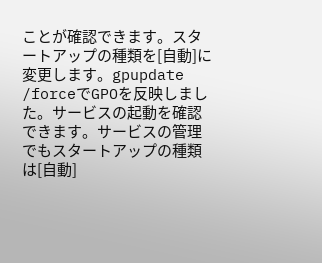ことが確認できます。スタートアップの種類を[自動]に変更します。gpupdate /forceでGPOを反映しました。サービスの起動を確認できます。サービスの管理でもスタートアップの種類は[自動]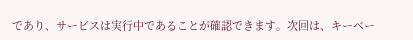であり、サービスは実行中であることが確認できます。次回は、キーベー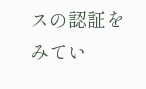スの認証をみてい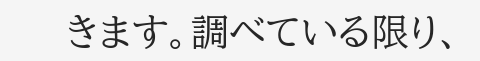きます。調べている限り、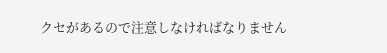クセがあるので注意しなければなりません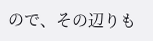ので、その辺りも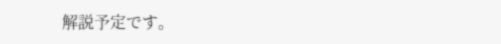解説予定です。